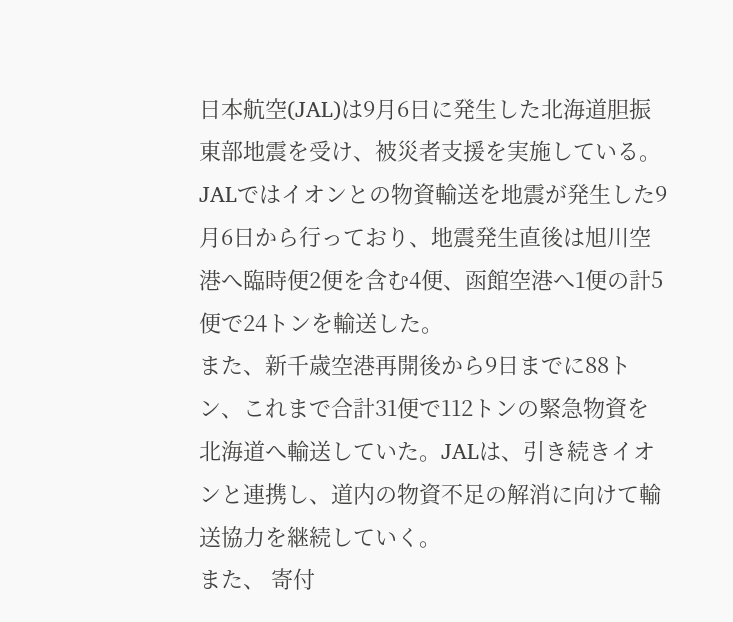日本航空(JAL)は9月6日に発生した北海道胆振東部地震を受け、被災者支援を実施している。
JALではイオンとの物資輸送を地震が発生した9月6日から行っており、地震発生直後は旭川空港へ臨時便2便を含む4便、函館空港へ1便の計5便で24トンを輸送した。
また、新千歳空港再開後から9日までに88トン、これまで合計31便で112トンの緊急物資を北海道へ輸送していた。JALは、引き続きイオンと連携し、道内の物資不足の解消に向けて輸送協力を継続していく。
また、 寄付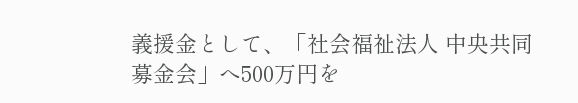義援金として、「社会福祉法人 中央共同募金会」へ500万円を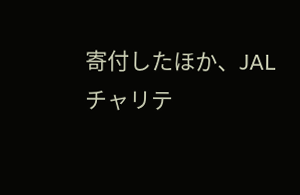寄付したほか、JALチャリテ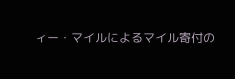ィー・マイルによるマイル寄付の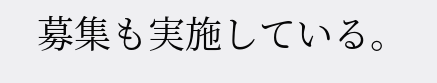募集も実施している。